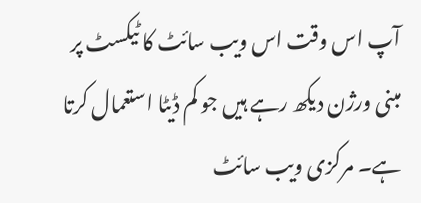آپ اس وقت اس ویب سائٹ کا ٹیکسٹ پر مبنی ورژن دیکھ رہے ہیں جو کم ڈیٹا استعمال کرتا ہے۔ مرکزی ویب سائٹ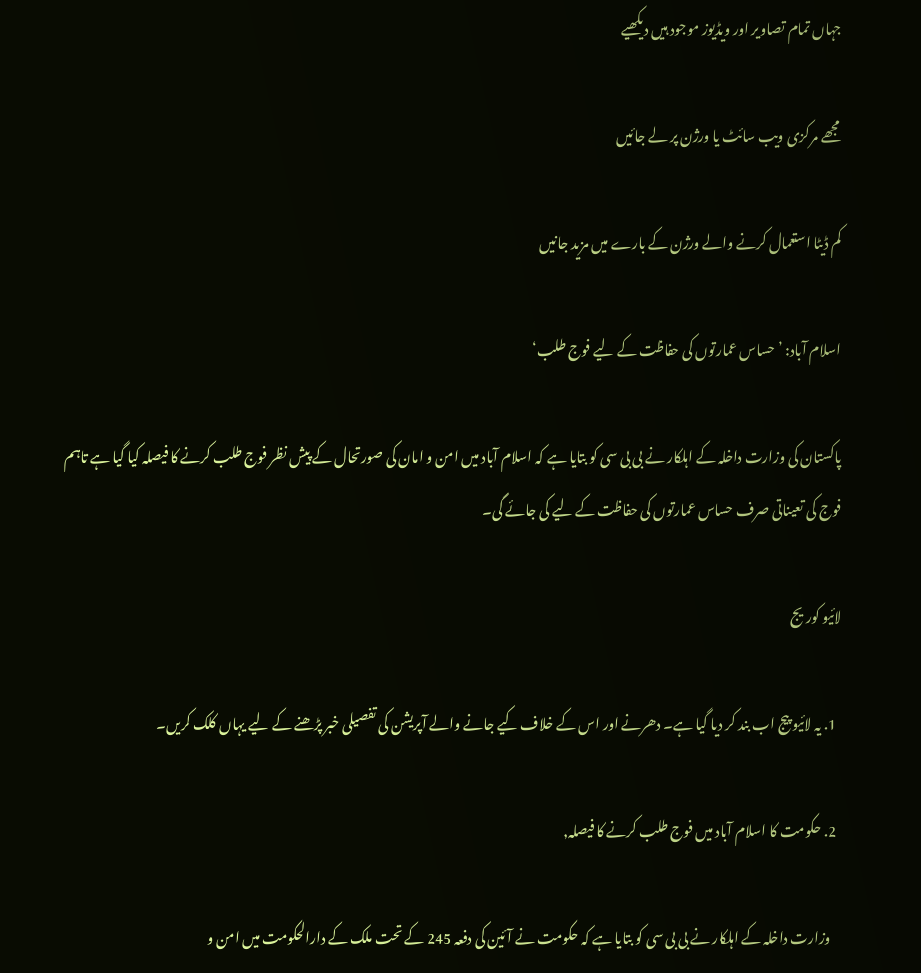جہاں تمام تصاویر اور ویڈیوز موجود ہیں دیکھیے

مجھے مرکزی ویب سائٹ یا ورژن پر لے جائیں

کم ڈیٹا استعمال کرنے والے ورژن کے بارے میں مزید جانیں

اسلام آباد: ’حساس عمارتوں کی حفاظت کے لیے فوج طلب‘

پاکستان کی وزارت داخلہ کے اہلکار نے بی بی سی کو بتایا ہے کہ اسلام آباد میں امن و امان کی صورتحال کے پیش نظر فوج طلب کرنے کا فیصلہ کیا گیا ہے تاہم فوج کی تعیناتی صرف حساس عمارتوں کی حفاظت کے لیے کی جائے گی۔

لائیو کوریج

  1. یہ لائیو پیج اب بند کر دیا گیا ہے۔ دھرنے اور اس کے خلاف کیے جانے والے آپریشن کی تفصیلی خبر پڑھنے کے لیے یہاں کلک کریں۔

  2. حکومت کا اسلام آباد میں فوج طلب کرنے کا فیصلہ,

    وزارت داخلہ کے اہلکار نے بی بی سی کو بتایا ہے کہ حکومت نے آئین کی دفعہ 245 کے تحت ملک کے دارالحکومت میں امن و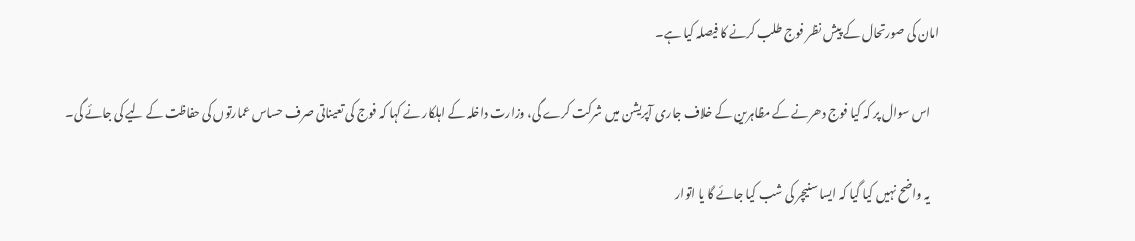امان کی صورتحال کے پیش نظر فوج طلب کرنے کا فیصلہ کیا ہے۔

    اس سوال پر کہ کیا فوج دھرنے کے مظاہرین کے خلاف جاری آپریشن میں شرکت کرے گی، وزارت داخلہ کے اہلکار نے کہا کہ فوج کی تعیناتی صرف حساس عمارتوں کی حفاظت کے لیے کی جائے گی۔

    یہ واضح نہیں کیا گیا کہ ایسا سنیچر کی شب کیا جائے گا یا اتوار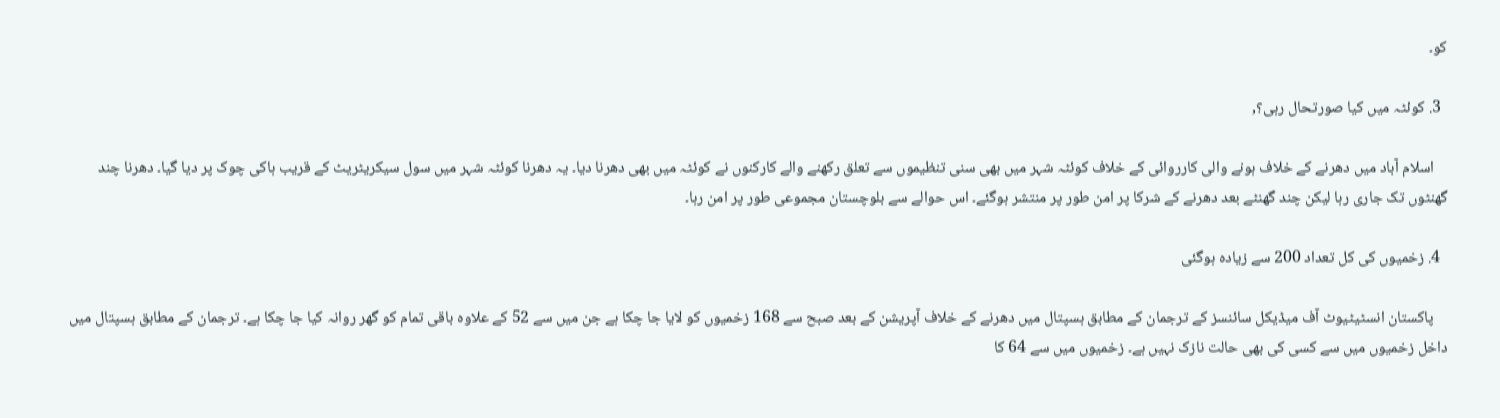کو۔

  3. کوئٹہ میں کیا صورتحال رہی؟,

    اسلام آباد میں دھرنے کے خلاف ہونے والی کارروائی کے خلاف کوئٹہ شہر میں بھی سنی تنظیموں سے تعلق رکھنے والے کارکنوں نے کوئٹہ میں بھی دھرنا دیا۔ یہ دھرنا کوئٹہ شہر میں سول سیکریٹریٹ کے قریب ہاکی چوک پر دیا گیا۔ دھرنا چند گھنٹوں تک جاری رہا لیکن چند گھنٹے بعد دھرنے کے شرکا پر امن طور پر منتشر ہوگئے۔ اس حوالے سے بلوچستان مجموعی طور پر امن رہا۔

  4. زخمیوں کی کل تعداد 200 سے زیادہ ہوگئی

    پاکستان انسٹیٹیوٹ آف میڈیکل سائنسز کے ترجمان کے مطابق ہسپتال میں دھرنے کے خلاف آپریشن کے بعد صبح سے 168 زخمیوں کو لایا جا چکا ہے جن میں سے 52 کے علاوہ باقی تمام کو گھر روانہ کیا جا چکا ہے۔ ترجمان کے مطابق ہسپتال میں داخل زخمیوں میں سے کسی کی بھی حالت نازک نہیں ہے۔ زخمیوں میں سے 64 کا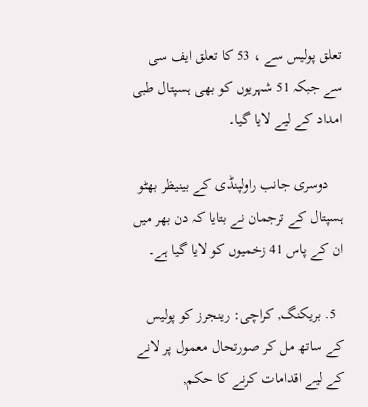تعلق پولیس سے ، 53 کا تعلق ایف سی سے جبکہ 51 شہریوں کو بھی ہسپتال طبی امداد کے لیے لایا گیا۔

    دوسری جانب راولپنڈی کے بینیظر بھٹو ہسپتال کے ترجمان نے بتایا کہ دن بھر میں ان کے پاس 41 زخمیوں کو لایا گیا ہے۔

  5. بریکنگ, کراچی: رینجرز کو پولیس کے ساتھ مل کر صورتحال معمول پر لانے کے لیے اقدامات کرنے کا حکم,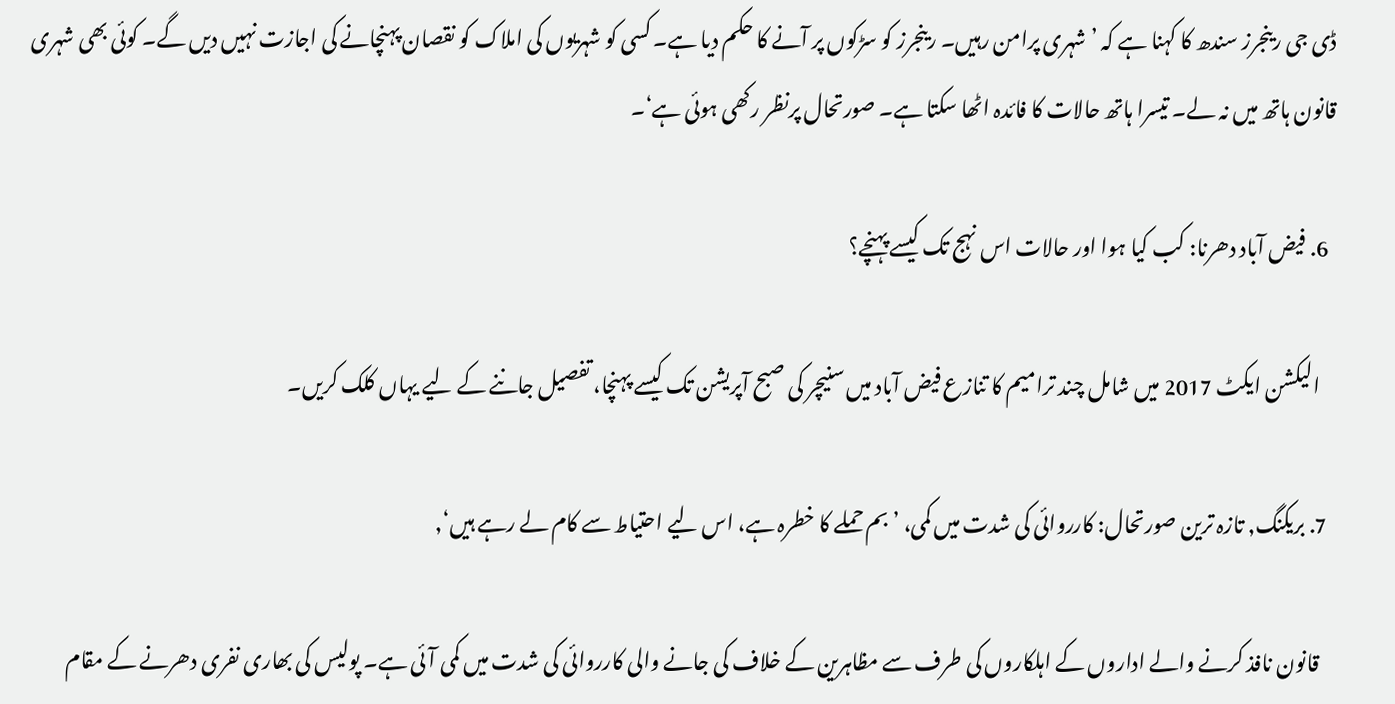ڈی جی رینجرز سندھ کا کہنا ہے کہ ’ شہری پرامن رہیں۔ رینجرز کو سڑکوں پر آنے کا حکم دیا ہے۔ کسی کو شہریوں کی املاک کو نقصان پہنچانے کی اجازت نہیں دیں گے۔ کوئی بھی شہری قانون ہاتھ میں نہ لے۔ تیسرا ہاتھ حالات کا فائدہ اٹھا سکتا ہے۔ صورتحال پرنظر رکھی ہوئی ہے‘۔

  6. فیض آباد دھرنا: کب کیا ہوا اور حالات اس نہج تک کیسے پہنچے؟

    الیکشن ایکٹ 2017 میں شامل چند ترامیم کا تنازع فیض آباد میں سنیچر کی صبح آپریشن تک کیسے پہنچا، تفصیل جاننے کے لیے یہاں کلک کریں۔

  7. بریکنگ, تازہ ترین صورتحال: کارروائی کی شدت میں کمی، ’بم حملے کا خطرہ ہے، اس لیے احتیاط سے کام لے رہے ہیں‘,

    قانون نافذ کرنے والے اداروں کے اہلکاروں کی طرف سے مظاہرین کے خلاف کی جانے والی کارروائی کی شدت میں کمی آئی ہے۔ پولیس کی بھاری نفری دھرنے کے مقام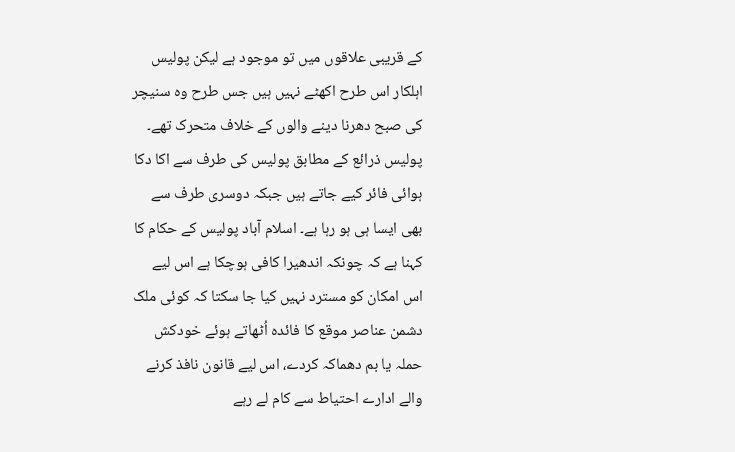کے قریبی علاقوں میں تو موجود ہے لیکن پولیس اہلکار اس طرح اکھٹے نہیں ہیں جس طرح وہ سنیچر کی صبح دھرنا دینے والوں کے خلاف متحرک تھے۔ پولیس ذرائع کے مطابق پولیس کی طرف سے اکا دکا ہوائی فائر کیے جاتے ہیں جبکہ دوسری طرف سے بھی ایسا ہی ہو رہا ہے۔ اسلام آباد پولیس کے حکام کا کہنا ہے کہ چونکہ اندھیرا کافی ہوچکا ہے اس لیے اس امکان کو مسترد نہیں کیا جا سکتا کہ کوئی ملک دشمن عناصر موقع کا فائدہ اُٹھاتے ہوئے خودکش حملہ یا بم دھماکہ کردے، اس لیے قانون نافذ کرنے والے ادارے احتیاط سے کام لے رہے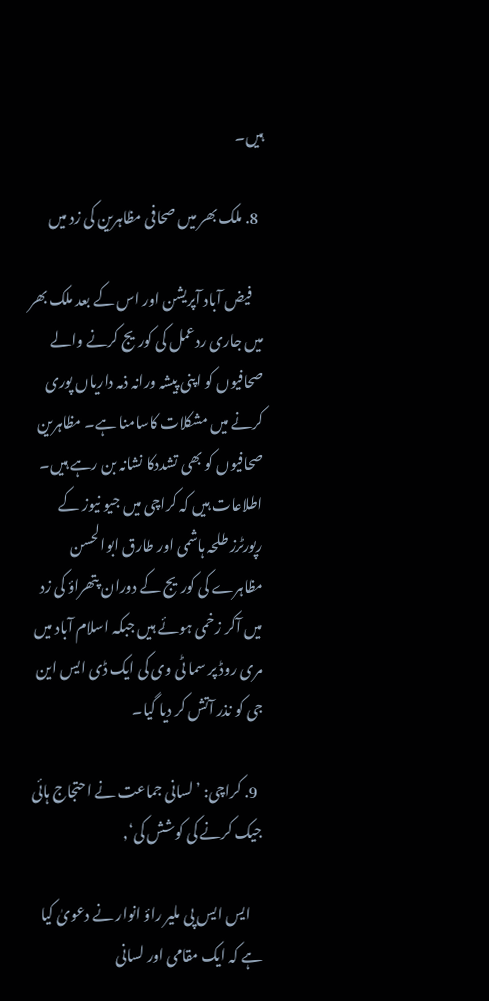ہیں۔

  8. ملک بھر میں صحافی مظاہرین کی زد میں

    فیض آباد آپریشن اور اس کے بعد ملک بھر میں جاری ردعمل کی کوریج کرنے والے صحافیوں کو اپنی پیشہ ورانہ ذمہ داریاں پوری کرنے میں مشکلات کاسامنا ہے۔ مظاہرین صحافیوں کو بھی تشددکا نشانہ بن رہے ہیں۔ اطلاعات ہیں کہ کراچی میں جیو نیوز کے رپورٹرز طلحہ ہاشمی اور طارق ابوالحسن مظاہرے کی کوریج کے دوران پتھراؤ کی زد میں آکر زخمی ہوئے ہیں جبکہ اسلام آباد میں مری روڈ پر سما ٹی وی کی ایک ڈی ایس این جی کو نذر آتش کر دیا گیا۔

  9. کراچی: ’لسانی جماعت نے احتجاج ہائی جیک کرنے کی کوشش کی‘,

    ایس ایس پی ملیر راؤ انوار نے دعویٰ کیا ہے کہ ایک مقامی اور لسانی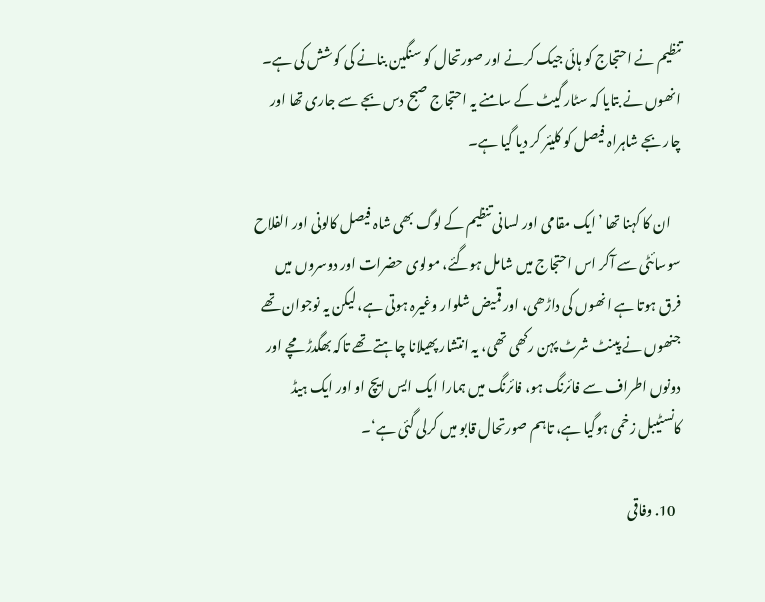تنظیم نے احتجاج کو ہائی جیک کرنے اور صورتحال کو سنگین بنانے کی کوشش کی ہے۔ انھوں نے بتایا کہ سٹار گیٹ کے سامنے یہ احتجاج صبح دس بجے سے جاری تھا اور چار بجے شاہراہ فیصل کو کلیئر کر دیا گیا ہے۔

    ان کا کہنا تھا ’ایک مقامی اور لسانی تنظیم کے لوگ بھی شاہ فیصل کالونی اور الفلاح سوسائٹی سے آکر اس احتجاج میں شامل ہوگئے، مولوی حضرات اور دوسروں میں فرق ہوتا ہے انھوں کی داڑھی، اور قمیض شلوار وغیرہ ہوتی ہے، لیکن یہ نوجوان تھے جنھوں نے پینٹ شرٹ پہن رکھی تھی، یہ انتشار پھیلانا چاہتے تھے تاکہ بھگدڑ مچے اور دونوں اطراف سے فائرنگ ہو، فائرنگ میں ہمارا ایک ایس ایچ او اور ایک ہیڈ کانسٹیبل زخمی ہوگیا ہے، تاہم صورتحال قابو میں کرلی گئی ہے‘۔

  10. وفاقی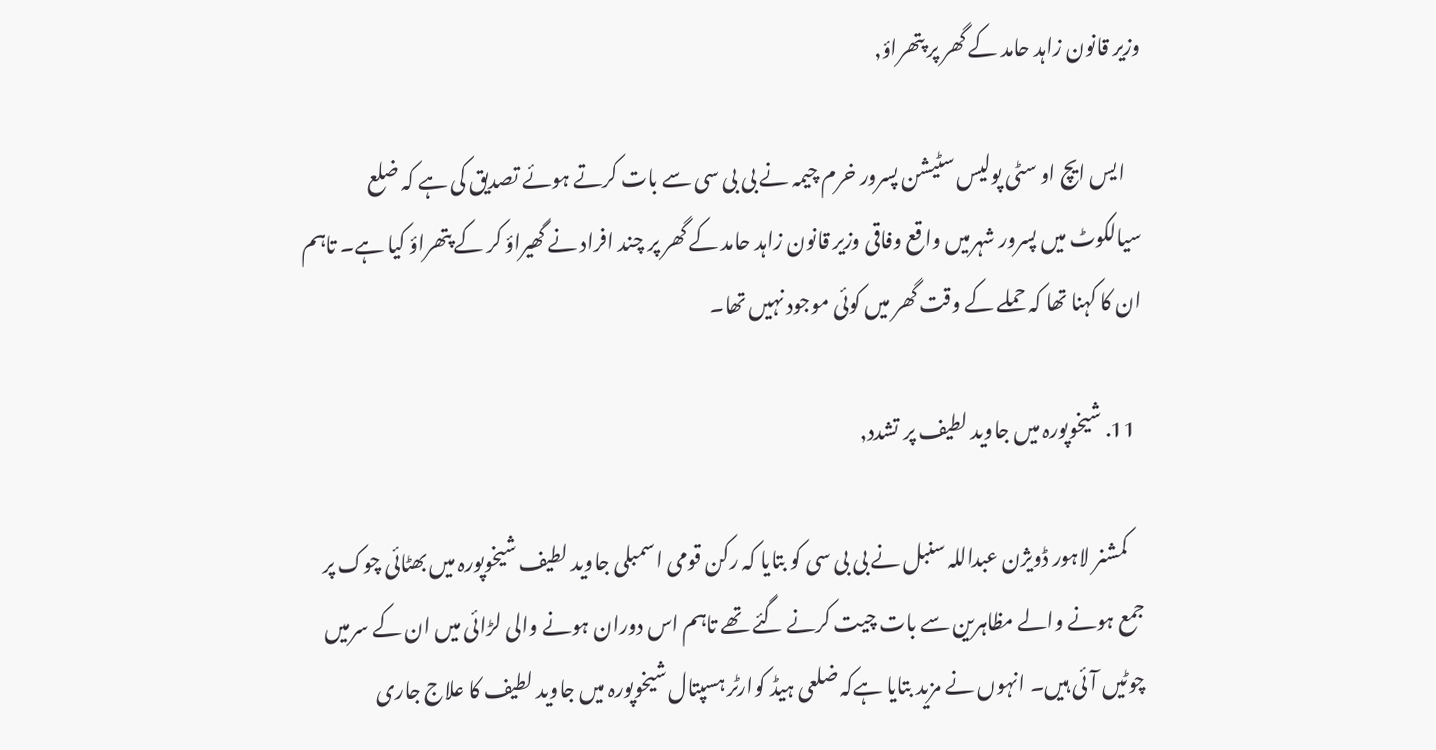وزیر قانون زاہد حامد کے گھر پر پتھراؤ,

    ایس ایچ او سٹی پولیس سٹیشن پسرور خرم چیمہ نے بی بی سی سے بات کرتے ہوئے تصدیق کی ہے کہ ضلع سیالکوٹ میں پسرور شہرمیں واقع وفاقی وزیر قانون زاہد حامد کے گھر پر چند افراد نے گھیراؤ کر کے پتھراؤ کیا ہے۔ تاہم ان کا کہنا تھا کہ حملے کے وقت گھر میں کوئی موجود نہیں تھا۔

  11. شیخوپورہ میں جاوید لطیف پر تشدد,

    کمشنر لاہور ڈویژن عبداللہ سنبل نے بی بی سی کو بتایا کہ رکن قومی اسمبلی جاوید لطیف شیخوپورہ میں بھٹائی چوک پر جمع ہونے والے مظاہرین سے بات چیت کرنے گئے تھے تاہم اس دوران ہونے والی لڑائی میں ان کے سرمیں چوٹیں آئی ہیں۔ انہوں نے مزید بتایا ہےکہ ضلعی ہیڈ کوارٹر ہسپتال شیخوپورہ میں جاوید لطیف کا علاج جاری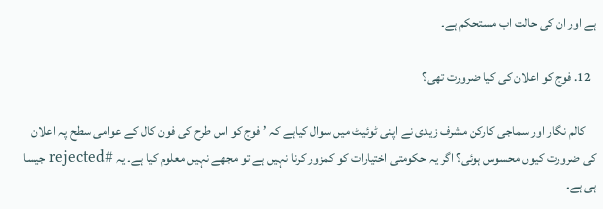ہے اور ان کی حالت اب مستحکم ہے۔

  12. فوج کو اعلان کی کیا ضرورت تھی؟

    کالم نگار اور سماجی کارکن مشرف زیدی نے اپنی ٹوئیٹ میں سوال کیاہے کہ ’ فوج کو اس طرح کی فون کال کے عوامی سطح پہ اعلان کی ضرورت کیوں محسوس ہوئی؟ اگر یہ حکومتی اختیارات کو کمزور کرنا نہیں ہے تو مجھے نہیں معلوم کیا ہے۔ یہ #rejected جیسا ہی ہے۔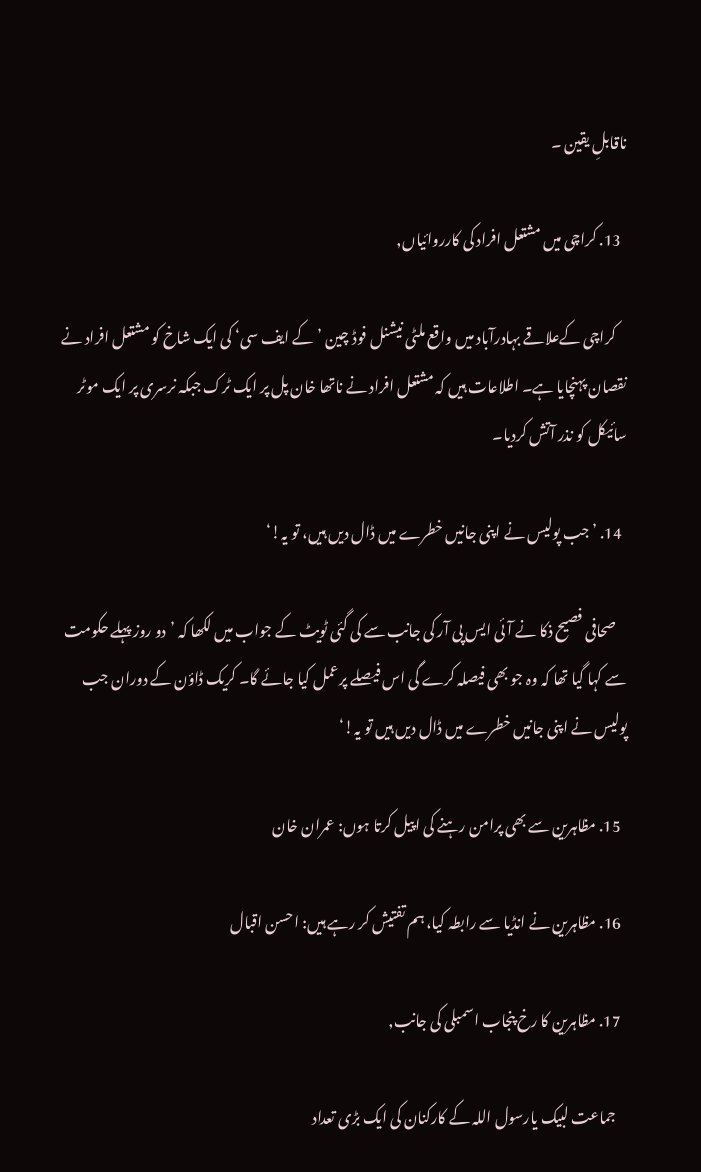ناقابلِ یقین ۔

  13. کراچی میں مشتعل افراد کی کارروائیاں,

    کراچی کےعلاقے بہادرآباد میں واقع ملٹی نیشنل فوڈ چین ’کے ایف سی‘ کی ایک شاخ کو مشتعل افراد نے نقصان پہنچایا ہے۔ اطلاعات ہیں کہ مشتعل افراد نے ناتھا خان پل پر ایک ٹرک جبکہ نرسری پر ایک موٹر سائیکل کو نذر آتش کردیا۔

  14. ’جب پولیس نے اپنی جانیں خطرے میں ڈال دیں ہیں، تو یہ!‘

    صحافی فصیح ذکا نے آئی ایس پی آر کی جانب سے کی گئی ٹویٹ کے جواب میں لکھا کہ ’دو روز پہلے حکومت سے کہا گیا تھا کہ وہ جو بھی فیصلہ کرے گی اس فیصلے پرعمل کیا جائے گا۔ کریک ڈاؤن کے دوران جب پولیس نے اپنی جانیں خطرے میں ڈال دیں ہیں تو یہ!‘

  15. مظاہرین سے بھی پرامن رہنے کی اپیل کرتا ہوں: عمران خان

  16. مظاہرین نے انڈیا سے رابطہ کیا، ہم تفتیش کر رہے ہیں: احسن اقبال

  17. مظاہرین کا رخ پنجاب اسمبلی کی جانب,

    جماعت لبیک یارسول اللہ کے کارکنان کی ایک بڑی تعداد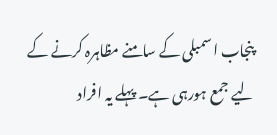پنجاب اسمبلی کے سامنے مظاہرہ کرنے کے لیے جمع ہورہی ہے۔ پہلے یہ افراد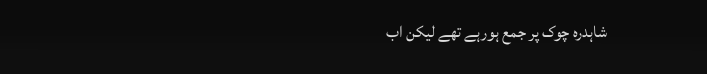شاہدرہ چوک پر جمع ہورہے تھے لیکن اب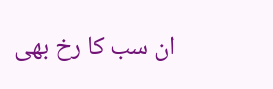ان سب کا رخ بھی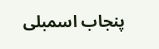پنجاب اسمبلی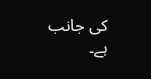کی جانب ہے۔